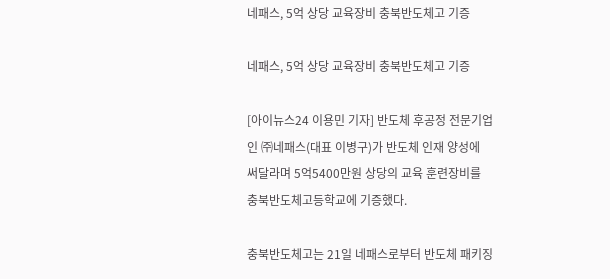네패스, 5억 상당 교육장비 충북반도체고 기증

네패스, 5억 상당 교육장비 충북반도체고 기증

[아이뉴스24 이용민 기자] 반도체 후공정 전문기업인 ㈜네패스(대표 이병구)가 반도체 인재 양성에 써달라며 5억5400만원 상당의 교육 훈련장비를 충북반도체고등학교에 기증했다.

충북반도체고는 21일 네패스로부터 반도체 패키징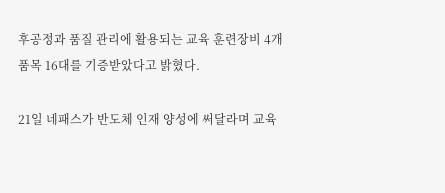후공정과 품질 관리에 활용되는 교육 훈련장비 4개 품목 16대를 기증받았다고 밝혔다.

21일 네패스가 반도체 인재 양성에 써달라며 교육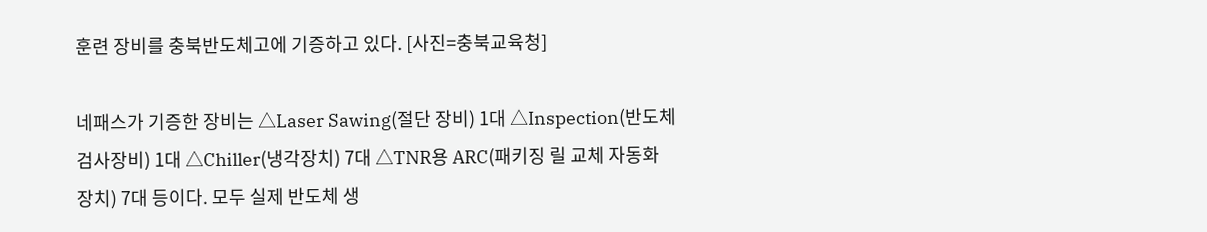훈련 장비를 충북반도체고에 기증하고 있다. [사진=충북교육청]

네패스가 기증한 장비는 △Laser Sawing(절단 장비) 1대 △Inspection(반도체 검사장비) 1대 △Chiller(냉각장치) 7대 △TNR용 ARC(패키징 릴 교체 자동화 장치) 7대 등이다. 모두 실제 반도체 생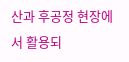산과 후공정 현장에서 활용되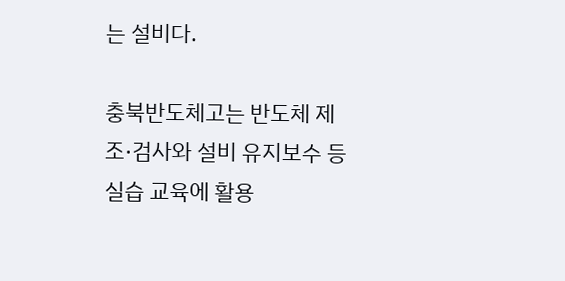는 설비다.

충북반도체고는 반도체 제조·검사와 설비 유지보수 등 실습 교육에 활용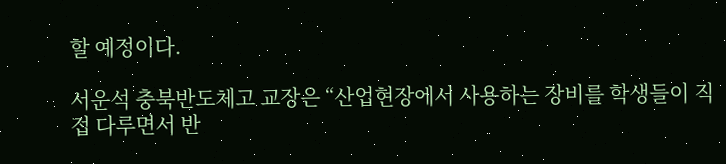할 예정이다.

서운석 충북반도체고 교장은 “산업현장에서 사용하는 장비를 학생들이 직접 다루면서 반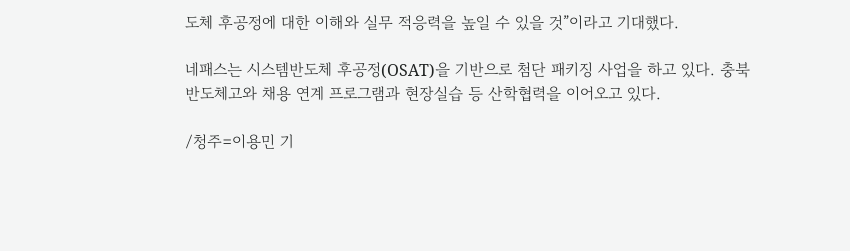도체 후공정에 대한 이해와 실무 적응력을 높일 수 있을 것”이라고 기대했다.

네패스는 시스템반도체 후공정(OSAT)을 기반으로 첨단 패키징 사업을 하고 있다. 충북반도체고와 채용 연계 프로그램과 현장실습 등 산학협력을 이어오고 있다.

/청주=이용민 기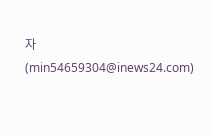자(min54659304@inews24.com)